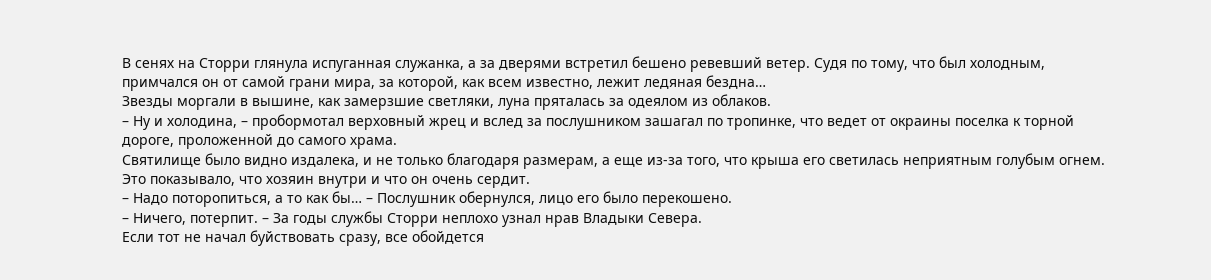В сенях на Сторри глянула испуганная служанка, а за дверями встретил бешено ревевший ветер. Судя по тому, что был холодным, примчался он от самой грани мира, за которой, как всем известно, лежит ледяная бездна…
Звезды моргали в вышине, как замерзшие светляки, луна пряталась за одеялом из облаков.
– Ну и холодина, – пробормотал верховный жрец и вслед за послушником зашагал по тропинке, что ведет от окраины поселка к торной дороге, проложенной до самого храма.
Святилище было видно издалека, и не только благодаря размерам, а еще из-за того, что крыша его светилась неприятным голубым огнем. Это показывало, что хозяин внутри и что он очень сердит.
– Надо поторопиться, а то как бы… – Послушник обернулся, лицо его было перекошено.
– Ничего, потерпит. – За годы службы Сторри неплохо узнал нрав Владыки Севера.
Если тот не начал буйствовать сразу, все обойдется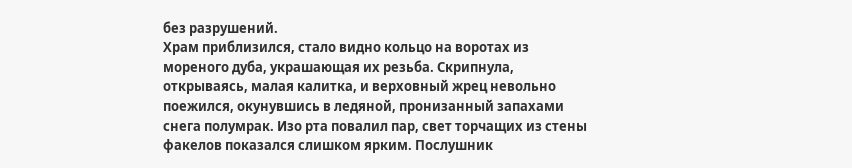без разрушений.
Храм приблизился, стало видно кольцо на воротах из мореного дуба, украшающая их резьба. Скрипнула, открываясь, малая калитка, и верховный жрец невольно поежился, окунувшись в ледяной, пронизанный запахами снега полумрак. Изо рта повалил пар, свет торчащих из стены факелов показался слишком ярким. Послушник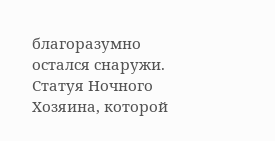благоразумно остался снаружи.
Статуя Ночного Хозяина, которой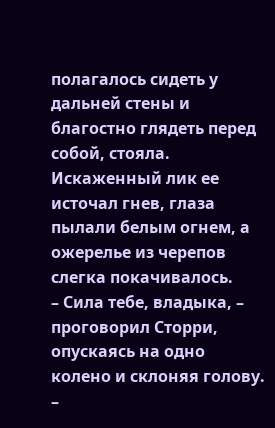полагалось сидеть у дальней стены и благостно глядеть перед собой, стояла. Искаженный лик ее источал гнев, глаза пылали белым огнем, а ожерелье из черепов слегка покачивалось.
– Сила тебе, владыка, – проговорил Сторри, опускаясь на одно колено и склоняя голову.
–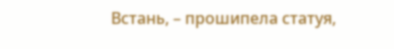Встань, – прошипела статуя,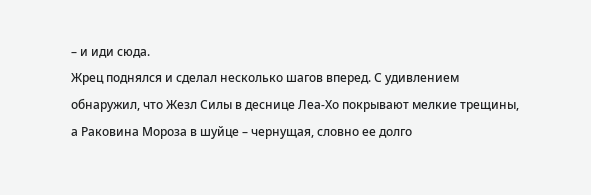– и иди сюда.
Жрец поднялся и сделал несколько шагов вперед. С удивлением обнаружил, что Жезл Силы в деснице Леа-Хо покрывают мелкие трещины, а Раковина Мороза в шуйце – чернущая, словно ее долго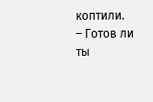коптили.
– Готов ли ты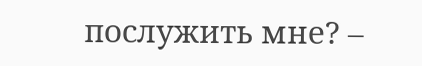послужить мне? –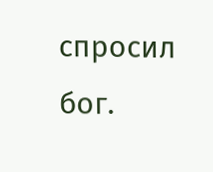спросил бог.